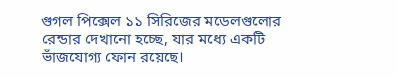গুগল পিক্সেল ১১ সিরিজের মডেলগুলোর রেন্ডার দেখানো হচ্ছে, যার মধ্যে একটি ভাঁজযোগ্য ফোন রয়েছে।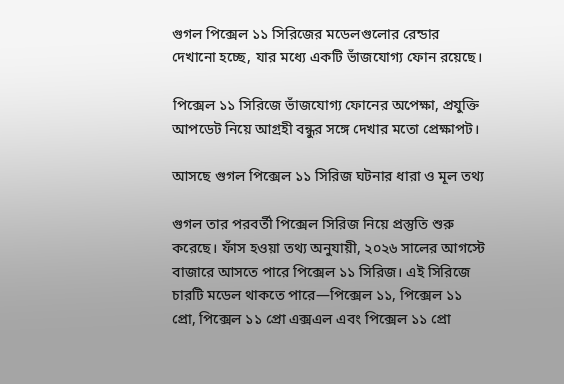গুগল পিক্সেল ১১ সিরিজের মডেলগুলোর রেন্ডার দেখানো হচ্ছে, যার মধ্যে একটি ভাঁজযোগ্য ফোন রয়েছে।

পিক্সেল ১১ সিরিজে ভাঁজযোগ্য ফোনের অপেক্ষা, প্রযুক্তি আপডেট নিয়ে আগ্রহী বন্ধুর সঙ্গে দেখার মতো প্রেক্ষাপট।

আসছে গুগল পিক্সেল ১১ সিরিজ ঘটনার ধারা ও মূল তথ্য

গুগল তার পরবর্তী পিক্সেল সিরিজ নিয়ে প্রস্তুতি শুরু করেছে। ফাঁস হওয়া তথ্য অনুযায়ী, ২০২৬ সালের আগস্টে বাজারে আসতে পারে পিক্সেল ১১ সিরিজ। এই সিরিজে চারটি মডেল থাকতে পারে—পিক্সেল ১১, পিক্সেল ১১ প্রো, পিক্সেল ১১ প্রো এক্সএল এবং পিক্সেল ১১ প্রো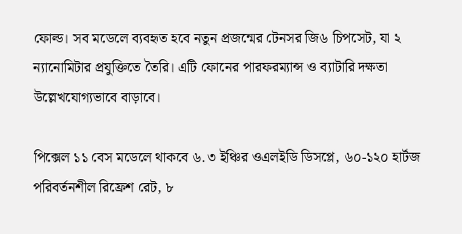ফোল্ড। সব মডেলে ব্যবহৃত হবে নতুন প্রজন্মের টেনসর জি৬ চিপসেট, যা ২ ন্যানোমিটার প্রযুক্তিতে তৈরি। এটি ফোনের পারফরম্যান্স ও ব্যাটারি দক্ষতা উল্লেখযোগ্যভাবে বাড়াবে।

পিক্সেল ১১ বেস মডেলে থাকবে ৬.৩ ইঞ্চির ওএলইডি ডিসপ্লে, ৬০-১২০ হার্টজ পরিবর্তনশীল রিফ্রেশ রেট, ৮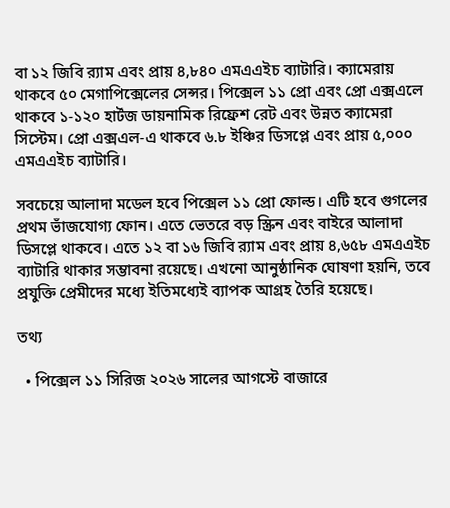বা ১২ জিবি র‍্যাম এবং প্রায় ৪,৮৪০ এমএএইচ ব্যাটারি। ক্যামেরায় থাকবে ৫০ মেগাপিক্সেলের সেন্সর। পিক্সেল ১১ প্রো এবং প্রো এক্সএলে থাকবে ১-১২০ হার্টজ ডায়নামিক রিফ্রেশ রেট এবং উন্নত ক্যামেরা সিস্টেম। প্রো এক্সএল-এ থাকবে ৬.৮ ইঞ্চির ডিসপ্লে এবং প্রায় ৫,০০০ এমএএইচ ব্যাটারি।

সবচেয়ে আলাদা মডেল হবে পিক্সেল ১১ প্রো ফোল্ড। এটি হবে গুগলের প্রথম ভাঁজযোগ্য ফোন। এতে ভেতরে বড় স্ক্রিন এবং বাইরে আলাদা ডিসপ্লে থাকবে। এতে ১২ বা ১৬ জিবি র‍্যাম এবং প্রায় ৪,৬৫৮ এমএএইচ ব্যাটারি থাকার সম্ভাবনা রয়েছে। এখনো আনুষ্ঠানিক ঘোষণা হয়নি, তবে প্রযুক্তি প্রেমীদের মধ্যে ইতিমধ্যেই ব্যাপক আগ্রহ তৈরি হয়েছে।

তথ্য

  • পিক্সেল ১১ সিরিজ ২০২৬ সালের আগস্টে বাজারে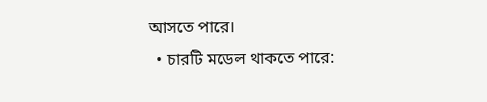আসতে পারে।
  • চারটি মডেল থাকতে পারে: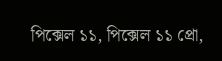পিক্সেল ১১, পিক্সেল ১১ প্রো,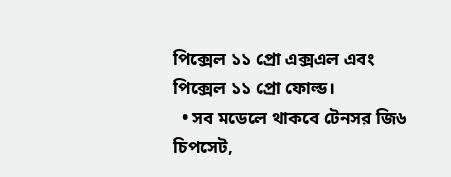পিক্সেল ১১ প্রো এক্সএল এবং পিক্সেল ১১ প্রো ফোল্ড।
  • সব মডেলে থাকবে টেনসর জি৬ চিপসেট,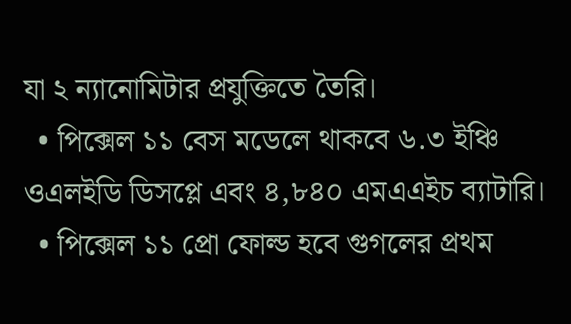যা ২ ন্যানোমিটার প্রযুক্তিতে তৈরি।
  • পিক্সেল ১১ বেস মডেলে থাকবে ৬.৩ ইঞ্চি ওএলইডি ডিসপ্লে এবং ৪,৮৪০ এমএএইচ ব্যাটারি।
  • পিক্সেল ১১ প্রো ফোল্ড হবে গুগলের প্রথম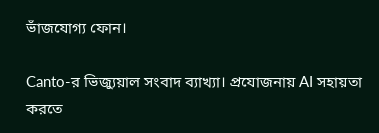ভাঁজযোগ্য ফোন।

Canto-র ভিজ্যুয়াল সংবাদ ব্যাখ্যা। প্রযোজনায় AI সহায়তা করতে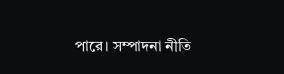পারে। সম্পাদনা নীতি